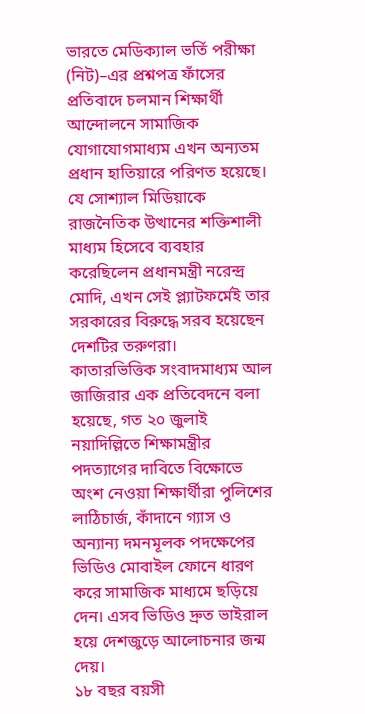ভারতে মেডিক্যাল ভর্তি পরীক্ষা (নিট)–এর প্রশ্নপত্র ফাঁসের প্রতিবাদে চলমান শিক্ষার্থী আন্দোলনে সামাজিক যোগাযোগমাধ্যম এখন অন্যতম প্রধান হাতিয়ারে পরিণত হয়েছে। যে সোশ্যাল মিডিয়াকে রাজনৈতিক উত্থানের শক্তিশালী মাধ্যম হিসেবে ব্যবহার করেছিলেন প্রধানমন্ত্রী নরেন্দ্র মোদি, এখন সেই প্ল্যাটফর্মেই তার সরকারের বিরুদ্ধে সরব হয়েছেন দেশটির তরুণরা।
কাতারভিত্তিক সংবাদমাধ্যম আল জাজিরার এক প্রতিবেদনে বলা হয়েছে, গত ২০ জুলাই নয়াদিল্লিতে শিক্ষামন্ত্রীর পদত্যাগের দাবিতে বিক্ষোভে অংশ নেওয়া শিক্ষার্থীরা পুলিশের লাঠিচার্জ, কাঁদানে গ্যাস ও অন্যান্য দমনমূলক পদক্ষেপের ভিডিও মোবাইল ফোনে ধারণ করে সামাজিক মাধ্যমে ছড়িয়ে দেন। এসব ভিডিও দ্রুত ভাইরাল হয়ে দেশজুড়ে আলোচনার জন্ম দেয়।
১৮ বছর বয়সী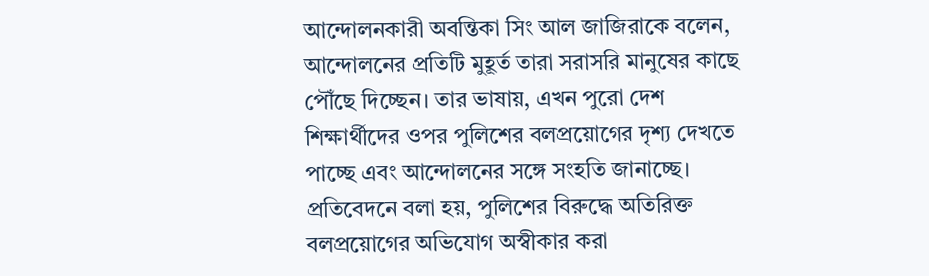আন্দোলনকারী অবন্তিকা সিং আল জাজিরাকে বলেন, আন্দোলনের প্রতিটি মুহূর্ত তারা সরাসরি মানুষের কাছে পৌঁছে দিচ্ছেন। তার ভাষায়, এখন পুরো দেশ শিক্ষার্থীদের ওপর পুলিশের বলপ্রয়োগের দৃশ্য দেখতে পাচ্ছে এবং আন্দোলনের সঙ্গে সংহতি জানাচ্ছে।
প্রতিবেদনে বলা হয়, পুলিশের বিরুদ্ধে অতিরিক্ত বলপ্রয়োগের অভিযোগ অস্বীকার করা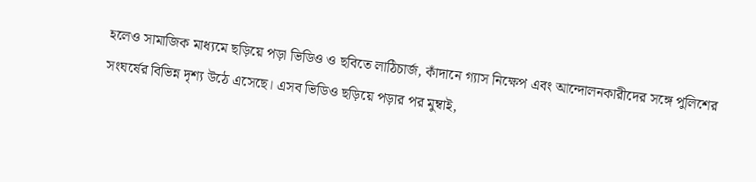হলেও সামাজিক মাধ্যমে ছড়িয়ে পড়া ভিডিও ও ছবিতে লাঠিচার্জ, কাঁদানে গ্যাস নিক্ষেপ এবং আন্দোলনকারীদের সঙ্গে পুলিশের সংঘর্ষের বিভিন্ন দৃশ্য উঠে এসেছে। এসব ভিডিও ছড়িয়ে পড়ার পর মুম্বাই,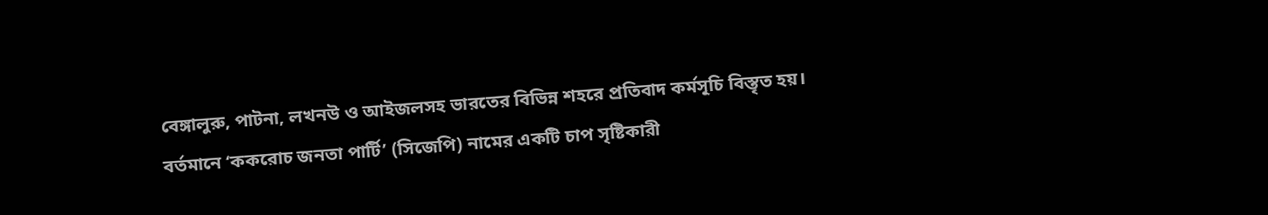বেঙ্গালুরু, পাটনা, লখনউ ও আইজলসহ ভারতের বিভিন্ন শহরে প্রতিবাদ কর্মসূচি বিস্তৃত হয়।
বর্তমানে ‘ককরোচ জনতা পার্টি’ (সিজেপি) নামের একটি চাপ সৃষ্টিকারী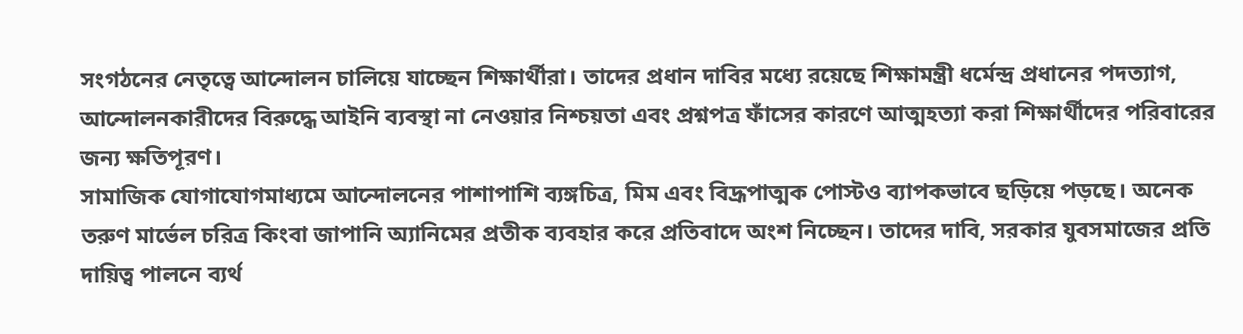সংগঠনের নেতৃত্বে আন্দোলন চালিয়ে যাচ্ছেন শিক্ষার্থীরা। তাদের প্রধান দাবির মধ্যে রয়েছে শিক্ষামন্ত্রী ধর্মেন্দ্র প্রধানের পদত্যাগ, আন্দোলনকারীদের বিরুদ্ধে আইনি ব্যবস্থা না নেওয়ার নিশ্চয়তা এবং প্রশ্নপত্র ফাঁসের কারণে আত্মহত্যা করা শিক্ষার্থীদের পরিবারের জন্য ক্ষতিপূরণ।
সামাজিক যোগাযোগমাধ্যমে আন্দোলনের পাশাপাশি ব্যঙ্গচিত্র, মিম এবং বিদ্রূপাত্মক পোস্টও ব্যাপকভাবে ছড়িয়ে পড়ছে। অনেক তরুণ মার্ভেল চরিত্র কিংবা জাপানি অ্যানিমের প্রতীক ব্যবহার করে প্রতিবাদে অংশ নিচ্ছেন। তাদের দাবি, সরকার যুবসমাজের প্রতি দায়িত্ব পালনে ব্যর্থ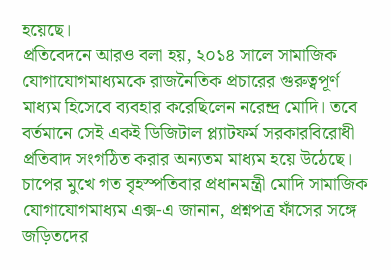হয়েছে।
প্রতিবেদনে আরও বলা হয়, ২০১৪ সালে সামাজিক যোগাযোগমাধ্যমকে রাজনৈতিক প্রচারের গুরুত্বপূর্ণ মাধ্যম হিসেবে ব্যবহার করেছিলেন নরেন্দ্র মোদি। তবে বর্তমানে সেই একই ডিজিটাল প্ল্যাটফর্ম সরকারবিরোধী প্রতিবাদ সংগঠিত করার অন্যতম মাধ্যম হয়ে উঠেছে।
চাপের মুখে গত বৃহস্পতিবার প্রধানমন্ত্রী মোদি সামাজিক যোগাযোগমাধ্যম এক্স-এ জানান, প্রশ্নপত্র ফাঁসের সঙ্গে জড়িতদের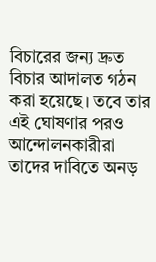বিচারের জন্য দ্রুত বিচার আদালত গঠন করা হয়েছে। তবে তার এই ঘোষণার পরও আন্দোলনকারীরা তাদের দাবিতে অনড়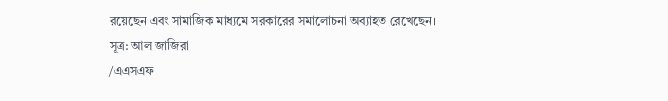রয়েছেন এবং সামাজিক মাধ্যমে সরকারের সমালোচনা অব্যাহত রেখেছেন।
সূত্র: আল জাজিরা
/এএসএফ